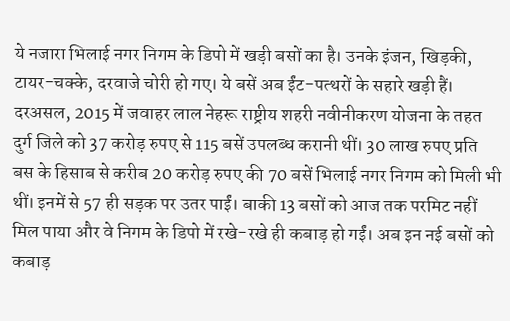ये नजारा भिलाई नगर निगम के डिपो में खड़ी बसों का है। उनके इंजन, खिड़की, टायर-चक्के, दरवाजे चोरी हो गए। ये बसें अब ईंट-पत्थरों के सहारे खड़ी हैं। दरअसल, 2015 में जवाहर लाल नेहरू राष्ट्रीय शहरी नवीनीकरण योजना के तहत दुर्ग जिले को 37 करोड़ रुपए से 115 बसें उपलब्ध करानी थीं। 30 लाख रुपए प्रति बस के हिसाब से करीब 20 करोड़ रुपए की 70 बसें भिलाई नगर निगम को मिली भी थीं। इनमें से 57 ही सड़क पर उतर पाईं। बाकी 13 बसों को आज तक परमिट नहीं मिल पाया और वे निगम के डिपो में रखे-रखे ही कबाड़ हो गईं। अब इन नई बसों को कबाड़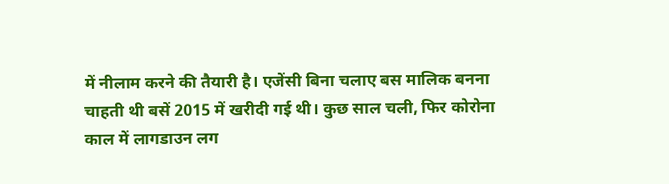में नीलाम करने की तैयारी है। एजेंसी बिना चलाए बस मालिक बनना चाहती थी बसें 2015 में खरीदी गई थी। कुछ साल चली, फिर कोरोना काल में लागडाउन लग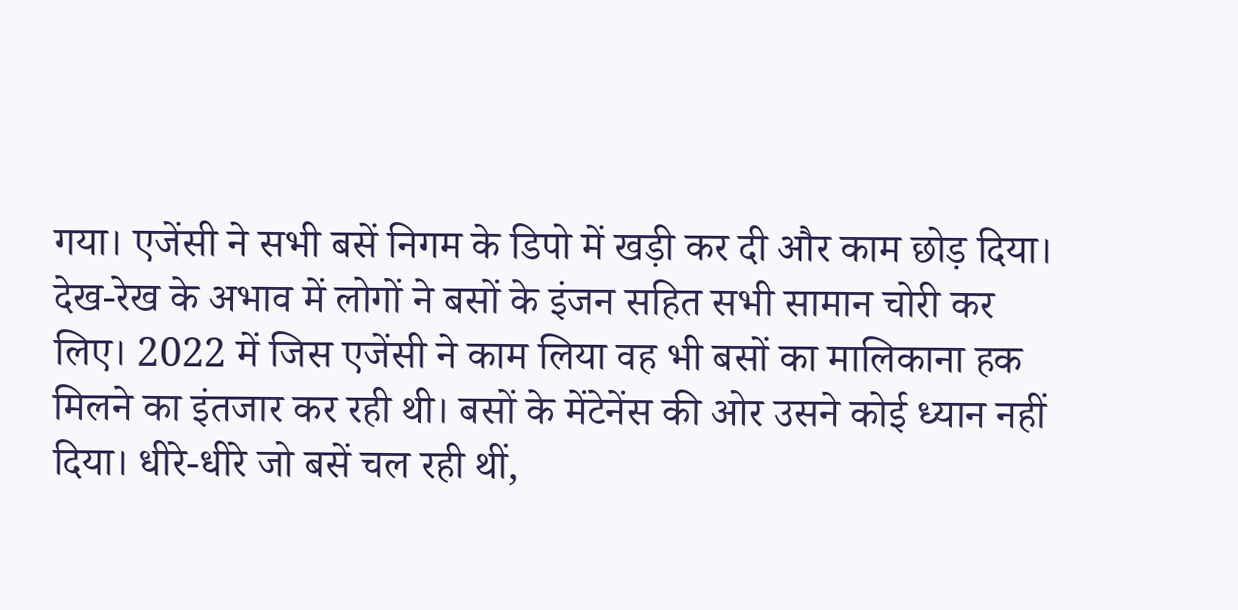गया। एजेंसी ने सभी बसें निगम के डिपो में खड़ी कर दी और काम छोड़ दिया। देख-रेख के अभाव में लोगों ने बसों के इंजन सहित सभी सामान चोरी कर लिए। 2022 में जिस एजेंसी ने काम लिया वह भी बसों का मालिकाना हक मिलने का इंतजार कर रही थी। बसों के मेंटेनेंस की ओर उसने कोई ध्यान नहीं दिया। धीरे-धीरे जो बसें चल रही थीं,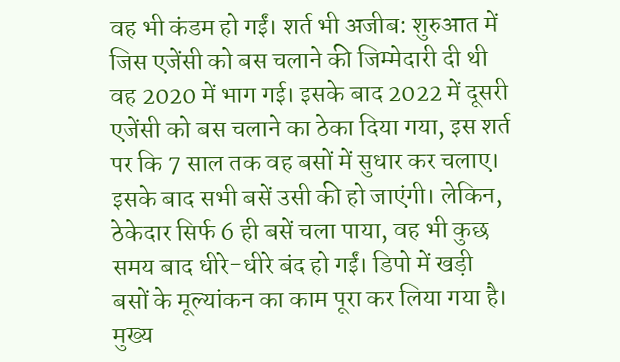वह भी कंडम हो गईं। शर्त भी अजीब: शुरुआत में जिस एजेंसी को बस चलाने की जिम्मेदारी दी थी वह 2020 में भाग गई। इसके बाद 2022 में दूसरी एजेंसी को बस चलाने का ठेका दिया गया, इस शर्त पर कि 7 साल तक वह बसों में सुधार कर चलाए। इसके बाद सभी बसें उसी की हो जाएंगी। लेकिन, ठेकेदार सिर्फ 6 ही बसें चला पाया, वह भी कुछ समय बाद धीरे-धीरे बंद हो गईं। डिपो में खड़ी बसों के मूल्यांकन का काम पूरा कर लिया गया है। मुख्य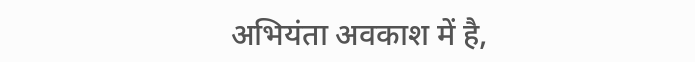अभियंता अवकाश में है,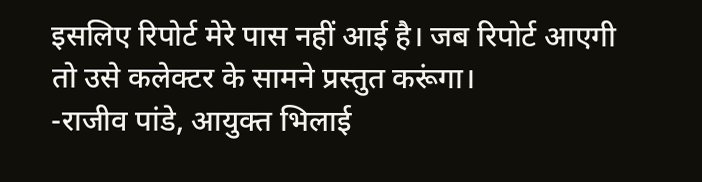इसलिए रिपोर्ट मेरे पास नहीं आई है। जब रिपोर्ट आएगी तो उसे कलेक्टर के सामने प्रस्तुत करूंगा।
-राजीव पांडे, आयुक्त भिलाई